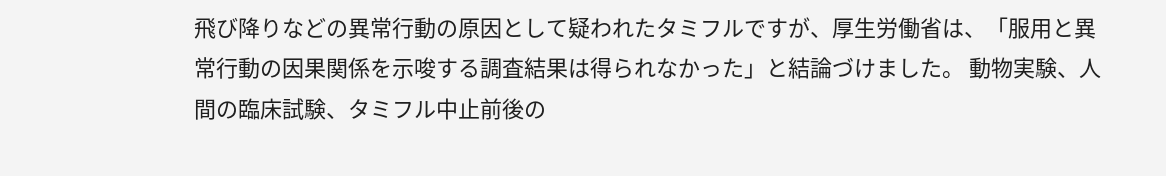飛び降りなどの異常行動の原因として疑われたタミフルですが、厚生労働省は、「服用と異常行動の因果関係を示唆する調査結果は得られなかった」と結論づけました。 動物実験、人間の臨床試験、タミフル中止前後の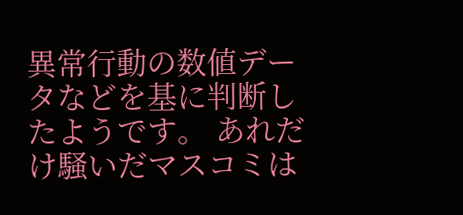異常行動の数値データなどを基に判断したようです。 あれだけ騒いだマスコミは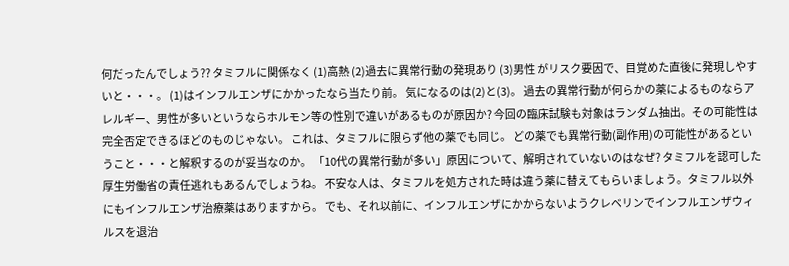何だったんでしょう?? タミフルに関係なく (1)高熱 (2)過去に異常行動の発現あり (3)男性 がリスク要因で、目覚めた直後に発現しやすいと・・・。 (1)はインフルエンザにかかったなら当たり前。 気になるのは(2)と(3)。 過去の異常行動が何らかの薬によるものならアレルギー、男性が多いというならホルモン等の性別で違いがあるものが原因か? 今回の臨床試験も対象はランダム抽出。その可能性は完全否定できるほどのものじゃない。 これは、タミフルに限らず他の薬でも同じ。 どの薬でも異常行動(副作用)の可能性があるということ・・・と解釈するのが妥当なのか。 「10代の異常行動が多い」原因について、解明されていないのはなぜ? タミフルを認可した厚生労働省の責任逃れもあるんでしょうね。 不安な人は、タミフルを処方された時は違う薬に替えてもらいましょう。タミフル以外にもインフルエンザ治療薬はありますから。 でも、それ以前に、インフルエンザにかからないようクレベリンでインフルエンザウィルスを退治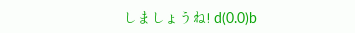しましょうね! d(0.0)b